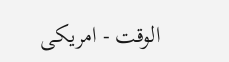الوقت - امریکی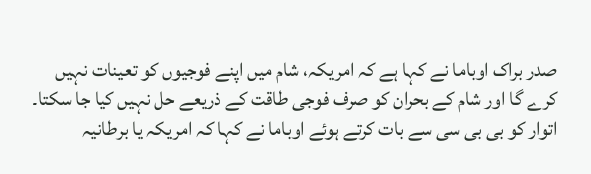صدر براک اوباما نے کہا ہے کہ امریکہ، شام میں اپنے فوجیوں کو تعینات نہیں کرے گا اور شام کے بحران کو صرف فوجی طاقت کے ذریعے حل نہیں کیا جا سکتا۔
اتوار کو بی بی سی سے بات کرتے ہوئے اوباما نے کہا کہ امریکہ یا برطانیہ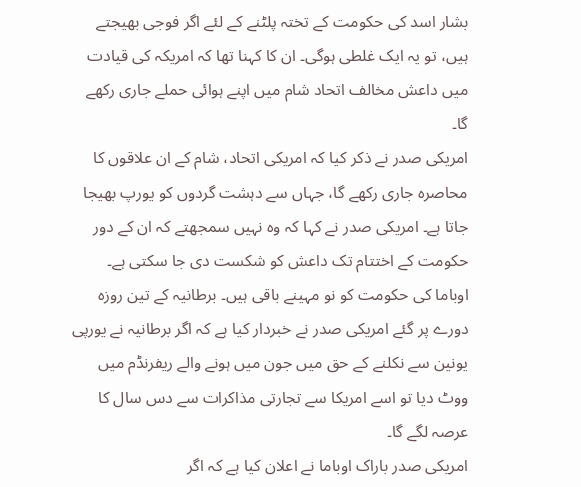بشار اسد کی حکومت کے تختہ پلٹنے کے لئے اگر فوجی بھیجتے ہیں، تو یہ ایک غلطی ہوگی۔ ان کا کہنا تھا کہ امریکہ کی قیادت میں داعش مخالف اتحاد شام میں اپنے ہوائی حملے جاری رکھے گا۔
امریکی صدر نے ذکر کیا کہ امریکی اتحاد، شام کے ان علاقوں کا محاصرہ جاری رکھے گا، جہاں سے دہشت گردوں کو یورپ بھیجا جاتا ہے۔ امریکی صدر نے کہا کہ وہ نہیں سمجھتے کہ ان کے دور حکومت کے اختتام تک داعش کو شکست دی جا سکتی ہے۔ اوباما کی حکومت کو نو مہینے باقی ہیں۔ برطانیہ کے تین روزہ دورے پر گئے امریکی صدر نے خبردار کیا ہے کہ اگر برطانیہ نے یورپی یونین سے نکلنے کے حق میں جون میں ہونے والے ریفرنڈم میں ووٹ دیا تو اسے امریکا سے تجارتی مذاکرات سے دس سال کا عرصہ لگے گا۔
امریکی صدر باراک اوباما نے اعلان کیا ہے کہ اگر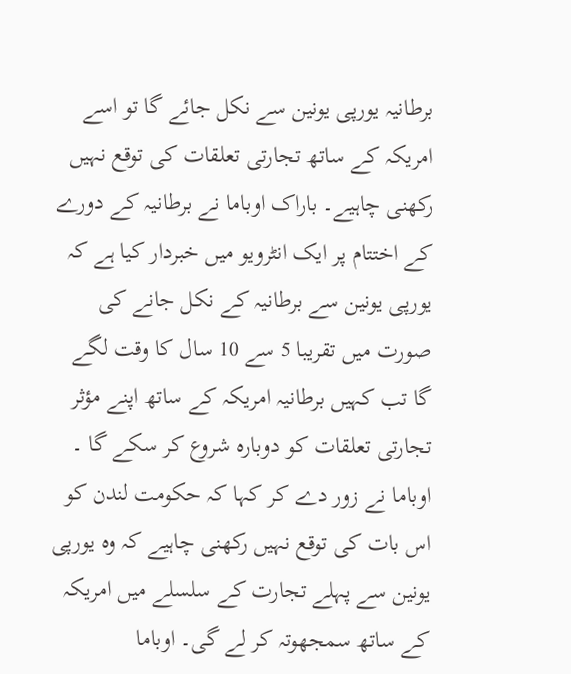برطانیہ یورپی یونین سے نکل جائے گا تو اسے امریکہ کے ساتھ تجارتی تعلقات کی توقع نہیں رکھنی چاہیے۔ باراک اوباما نے برطانیہ کے دورے کے اختتام پر ایک انٹرویو میں خبردار کیا ہے کہ یورپی یونین سے برطانیہ کے نکل جانے کی صورت میں تقریبا 5 سے 10 سال کا وقت لگے گا تب کہیں برطانیہ امریکہ کے ساتھ اپنے مؤثر تجارتی تعلقات کو دوبارہ شروع کر سکے گا ۔ اوباما نے زور دے کر کہا کہ حکومت لندن کو اس بات کی توقع نہیں رکھنی چاہیے کہ وہ یورپی یونین سے پہلے تجارت کے سلسلے میں امریکہ کے ساتھ سمجھوتہ کر لے گی۔ اوباما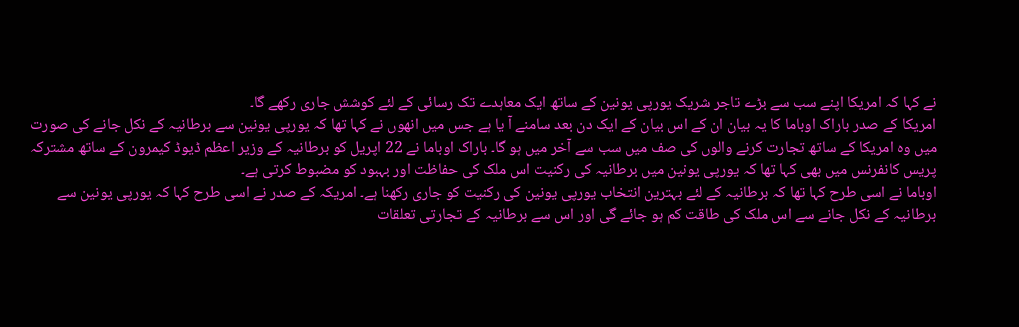نے کہا کہ امریکا اپنے سب سے بڑے تاجر شریک یورپی یونین کے ساتھ ایک معاہدے تک رسائی کے لئے کوشش جاری رکھے گا۔
امریکا کے صدر باراک اوباما کا یہ بیان ان کے اس بیان کے ایک دن بعد سامنے آ یا ہے جس میں انھوں نے کہا تھا کہ یورپی یونین سے برطانیہ کے نکل جانے کی صورت میں وہ امریکا کے ساتھ تجارت کرنے والوں کی صف میں سب سے آخر میں ہو گا۔ باراک اوباما نے 22 اپریل کو برطانیہ کے وزیر اعظم ڈیوڈ کیمرون کے ساتھ مشترکہ پریس كانفرنس میں بھی کہا تھا کہ یورپی یونین میں برطانیہ کی رکنیت اس ملک کی حفاظت اور بہبود کو مضبوط کرتی ہے۔
اوباما نے اسی طرح کہا تھا کہ برطانیہ کے لئے بہترین انتخاب یورپی یونین کی رکنیت کو جاری رکھنا ہے۔ امریکہ کے صدر نے اسی طرح کہا کہ یورپی یونین سے برطانیہ کے نکل جانے سے اس ملک کی طاقت کم ہو جائے گی اور اس سے برطانیہ کے تجارتی تعلقات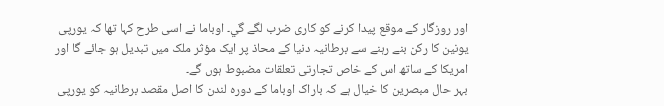اور روزگار کے موقع پیدا کرنے کو کاری ضرب لگے گي۔ اوباما نے اسی طرح کہا تھا کہ یورپی یونین کا رکن بنے رہنے سے برطانیہ دنیا کے محاذ پر ایک مؤثر ملک میں تبدیل ہو جائے گا اور امریکا کے ساتھ اس کے خاص تجارتی تعلقات مضبوط ہوں گے۔
بہر حال مبصرین کا خیال ہے کہ باراک اوباما کے دورہ لندن کا اصل مقصد برطانیہ کو یورپی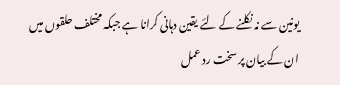یونین سے نہ نکلنے کے لئے یقین دہانی کرانا ہے جبکہ مختلف حلقوں میں ان کے بیان پر سخت رد عمل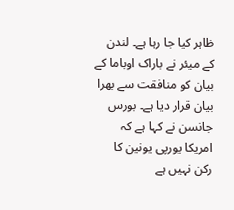ظاہر کیا جا رہا ہے۔ لندن کے میئر نے باراک اوباما کے بیان کو منافقت سے بھرا بیان قرار دیا ہے۔ بورس جانسن نے کہا ہے کہ امریکا یورپی یونین کا رکن نہیں ہے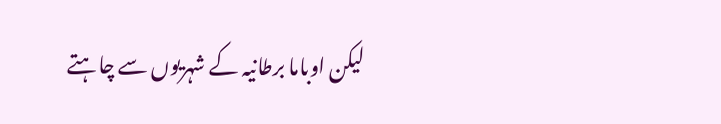لیکن اوباما برطانیہ کے شہریوں سے چاہتے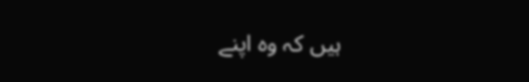ہیں کہ وہ اپنے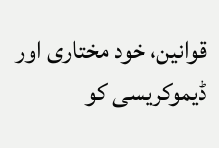قوانین، خود مختاری اور ڈیموکریسی کو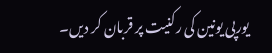یورپی یونین کی رکنیت پر قربان کر دیں۔